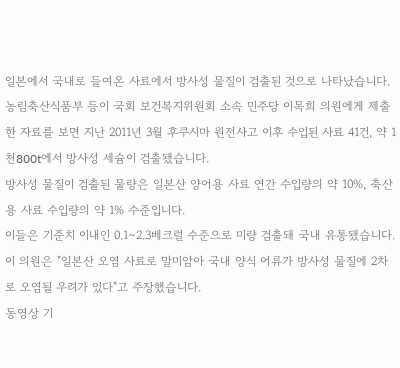일본에서 국내로 들여온 사료에서 방사성 물질이 검출된 것으로 나타났습니다.
농림축산식품부 등이 국회 보건복지위원회 소속 민주당 이목희 의원에게 제출한 자료를 보면 지난 2011년 3월 후쿠시마 원전사고 이후 수입된 사료 41건, 약 1천800t에서 방사성 세슘이 검출됐습니다.
방사성 물질이 검출된 물량은 일본산 양어용 사료 연간 수입량의 약 10%, 축산용 사료 수입량의 약 1% 수준입니다.
이들은 기준치 이내인 0.1∼2.3베크럴 수준으로 미량 검출돼 국내 유통됐습니다.
이 의원은 "일본산 오염 사료로 말미암아 국내 양식 어류가 방사성 물질에 2차로 오염될 우려가 있다"고 주장했습니다.
동영상 기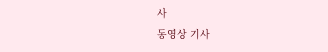사
동영상 기사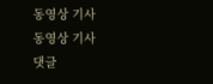동영상 기사
동영상 기사
댓글